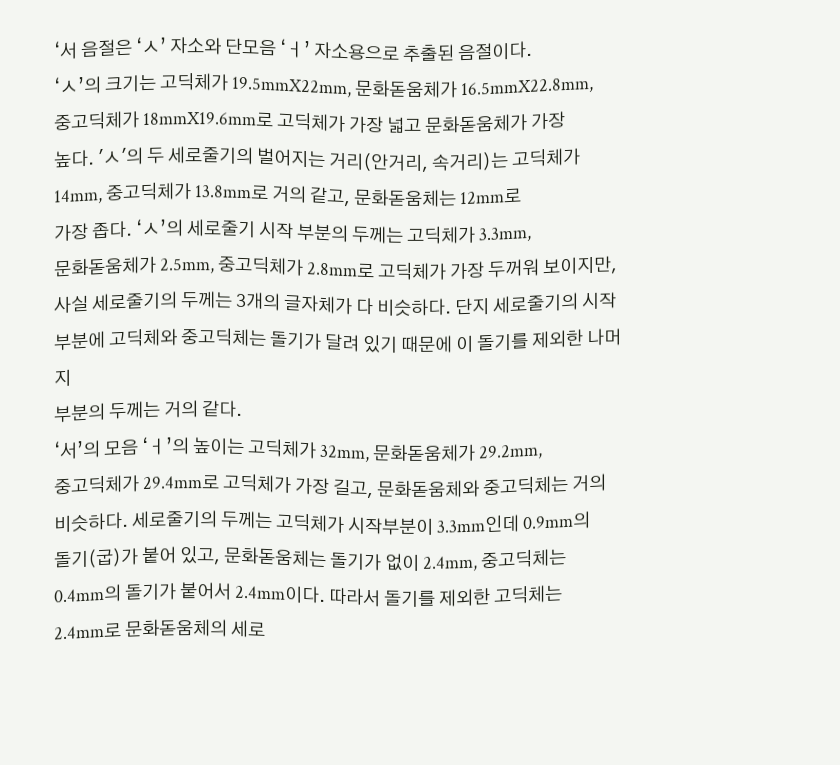‘서 음절은 ‘ㅅ’ 자소와 단모음 ‘ㅓ’ 자소용으로 추출된 음절이다.
‘ㅅ’의 크기는 고딕체가 19.5mmX22mm, 문화돋움체가 16.5mmX22.8mm,
중고딕체가 18mmX19.6mm로 고딕체가 가장 넓고 문화돋움체가 가장
높다. 'ㅅ'의 두 세로줄기의 벌어지는 거리(안거리, 속거리)는 고딕체가
14mm, 중고딕체가 13.8mm로 거의 같고, 문화돋움체는 12mm로
가장 좁다. ‘ㅅ’의 세로줄기 시작 부분의 두께는 고딕체가 3.3mm,
문화돋움체가 2.5mm, 중고딕체가 2.8mm로 고딕체가 가장 두꺼워 보이지만,
사실 세로줄기의 두께는 3개의 글자체가 다 비슷하다. 단지 세로줄기의 시작
부분에 고딕체와 중고딕체는 돌기가 달려 있기 때문에 이 돌기를 제외한 나머지
부분의 두께는 거의 같다.
‘서’의 모음 ‘ㅓ’의 높이는 고딕체가 32mm, 문화돋움체가 29.2mm,
중고딕체가 29.4mm로 고딕체가 가장 길고, 문화돋움체와 중고딕체는 거의
비슷하다. 세로줄기의 두께는 고딕체가 시작부분이 3.3mm인데 0.9mm의
돌기(굽)가 붙어 있고, 문화돋움체는 돌기가 없이 2.4mm, 중고딕체는
0.4mm의 돌기가 붙어서 2.4mm이다. 따라서 돌기를 제외한 고딕체는
2.4mm로 문화돋움체의 세로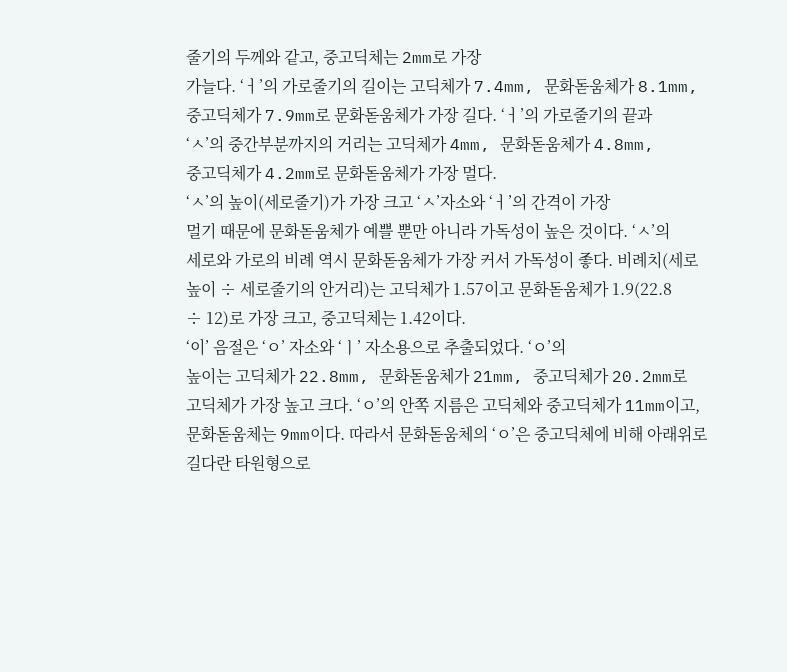줄기의 두께와 같고, 중고딕체는 2mm로 가장
가늘다. ‘ㅓ’의 가로줄기의 길이는 고딕체가 7.4mm, 문화돋움체가 8.1mm,
중고딕체가 7.9mm로 문화돋움체가 가장 길다. ‘ㅓ’의 가로줄기의 끝과
‘ㅅ’의 중간부분까지의 거리는 고딕체가 4mm, 문화돋움체가 4.8mm,
중고딕체가 4.2mm로 문화돋움체가 가장 멀다.
‘ㅅ’의 높이(세로줄기)가 가장 크고 ‘ㅅ’자소와 ‘ㅓ’의 간격이 가장
멀기 때문에 문화돋움체가 예쁠 뿐만 아니라 가독성이 높은 것이다. ‘ㅅ’의
세로와 가로의 비례 역시 문화돋움체가 가장 커서 가독성이 좋다. 비례치(세로
높이 ÷ 세로줄기의 안거리)는 고딕체가 1.57이고 문화돋움체가 1.9(22.8
÷ 12)로 가장 크고, 중고딕체는 1.42이다.
‘이’ 음절은 ‘ㅇ’ 자소와 ‘ㅣ’ 자소용으로 추출되었다. ‘ㅇ’의
높이는 고딕체가 22.8mm, 문화돋움체가 21mm, 중고딕체가 20.2mm로
고딕체가 가장 높고 크다. ‘ㅇ’의 안쪽 지름은 고딕체와 중고딕체가 11mm이고,
문화돋움체는 9mm이다. 따라서 문화돋움체의 ‘ㅇ’은 중고딕체에 비해 아래위로
길다란 타원형으로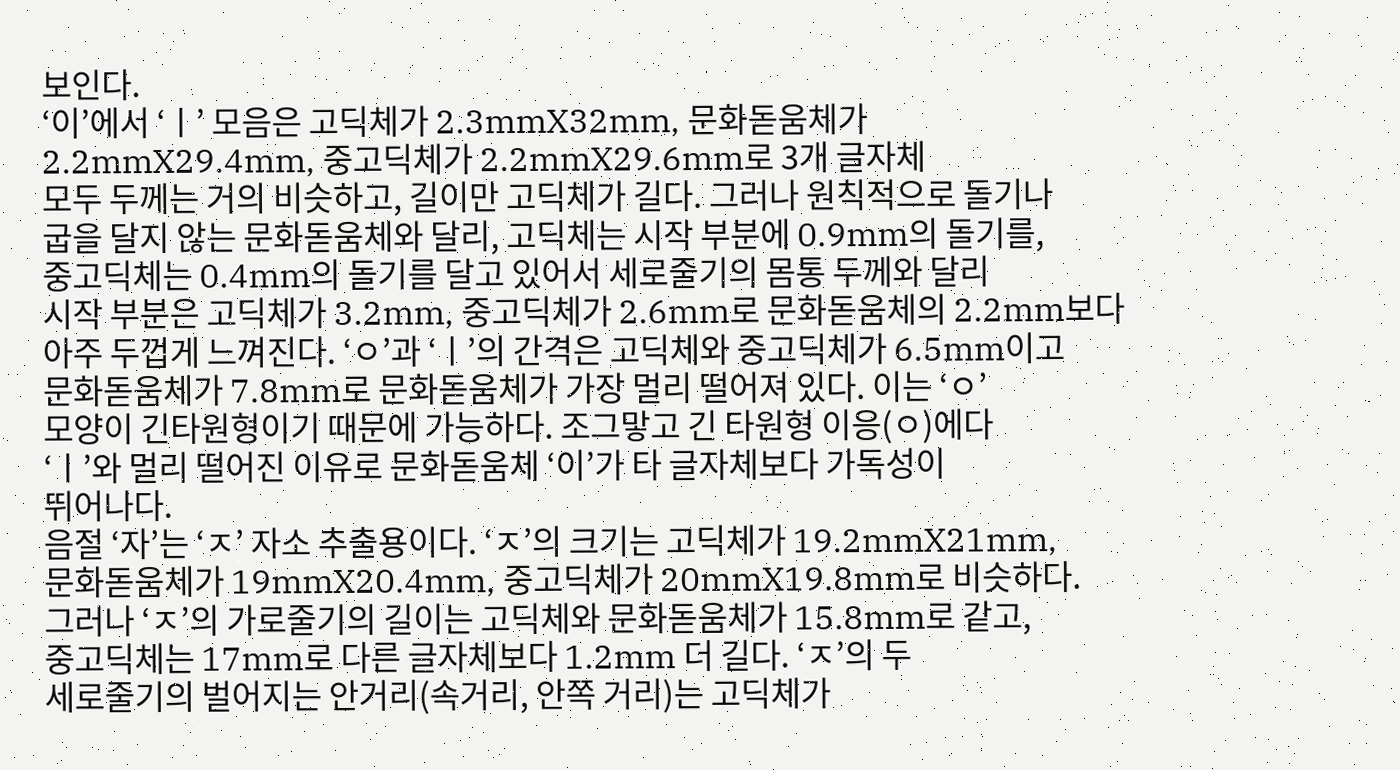보인다.
‘이’에서 ‘ㅣ’ 모음은 고딕체가 2.3mmX32mm, 문화돋움체가
2.2mmX29.4mm, 중고딕체가 2.2mmX29.6mm로 3개 글자체
모두 두께는 거의 비슷하고, 길이만 고딕체가 길다. 그러나 원칙적으로 돌기나
굽을 달지 않는 문화돋움체와 달리, 고딕체는 시작 부분에 0.9mm의 돌기를,
중고딕체는 0.4mm의 돌기를 달고 있어서 세로줄기의 몸통 두께와 달리
시작 부분은 고딕체가 3.2mm, 중고딕체가 2.6mm로 문화돋움체의 2.2mm보다
아주 두껍게 느껴진다. ‘ㅇ’과 ‘ㅣ’의 간격은 고딕체와 중고딕체가 6.5mm이고
문화돋움체가 7.8mm로 문화돋움체가 가장 멀리 떨어져 있다. 이는 ‘ㅇ’
모양이 긴타원형이기 때문에 가능하다. 조그맣고 긴 타원형 이응(ㅇ)에다
‘ㅣ’와 멀리 떨어진 이유로 문화돋움체 ‘이’가 타 글자체보다 가독성이
뛰어나다.
음절 ‘자’는 ‘ㅈ’ 자소 추출용이다. ‘ㅈ’의 크기는 고딕체가 19.2mmX21mm,
문화돋움체가 19mmX20.4mm, 중고딕체가 20mmX19.8mm로 비슷하다.
그러나 ‘ㅈ’의 가로줄기의 길이는 고딕체와 문화돋움체가 15.8mm로 같고,
중고딕체는 17mm로 다른 글자체보다 1.2mm 더 길다. ‘ㅈ’의 두
세로줄기의 벌어지는 안거리(속거리, 안쪽 거리)는 고딕체가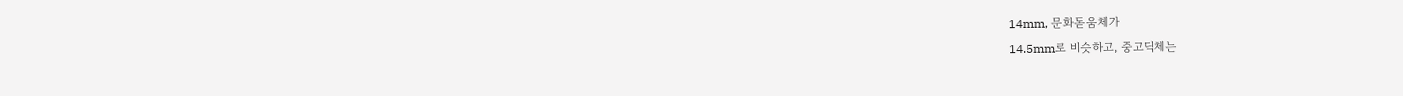14mm, 문화돋움체가
14.5mm로 비슷하고, 중고딕체는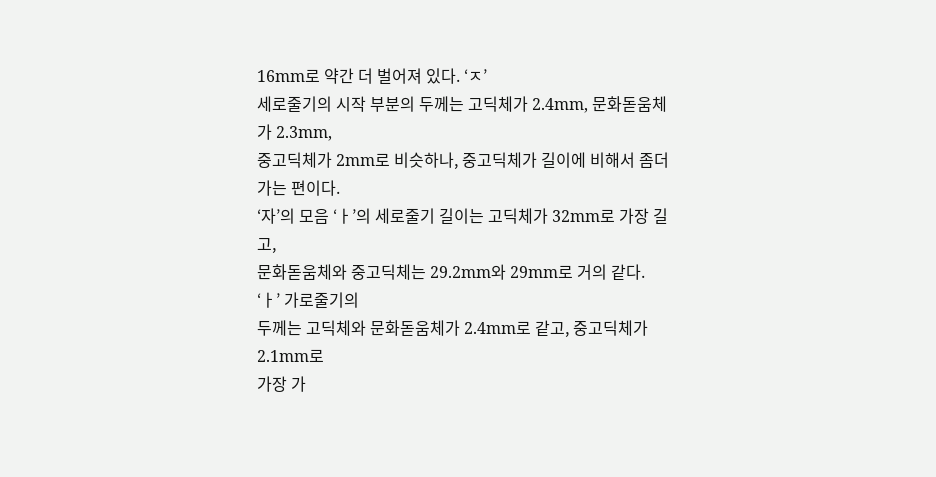16mm로 약간 더 벌어져 있다. ‘ㅈ’
세로줄기의 시작 부분의 두께는 고딕체가 2.4mm, 문화돋움체가 2.3mm,
중고딕체가 2mm로 비슷하나, 중고딕체가 길이에 비해서 좀더 가는 편이다.
‘자’의 모음 ‘ㅏ’의 세로줄기 길이는 고딕체가 32mm로 가장 길고,
문화돋움체와 중고딕체는 29.2mm와 29mm로 거의 같다. ‘ㅏ’ 가로줄기의
두께는 고딕체와 문화돋움체가 2.4mm로 같고, 중고딕체가 2.1mm로
가장 가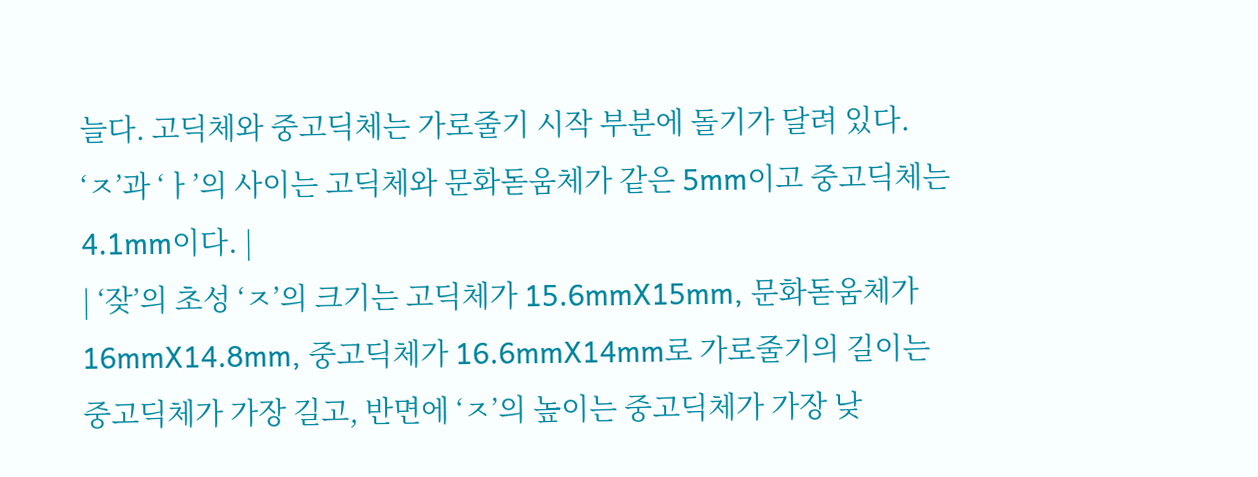늘다. 고딕체와 중고딕체는 가로줄기 시작 부분에 돌기가 달려 있다.
‘ㅈ’과 ‘ㅏ’의 사이는 고딕체와 문화돋움체가 같은 5mm이고 중고딕체는
4.1mm이다. |
| ‘잦’의 초성 ‘ㅈ’의 크기는 고딕체가 15.6mmX15mm, 문화돋움체가
16mmX14.8mm, 중고딕체가 16.6mmX14mm로 가로줄기의 길이는
중고딕체가 가장 길고, 반면에 ‘ㅈ’의 높이는 중고딕체가 가장 낮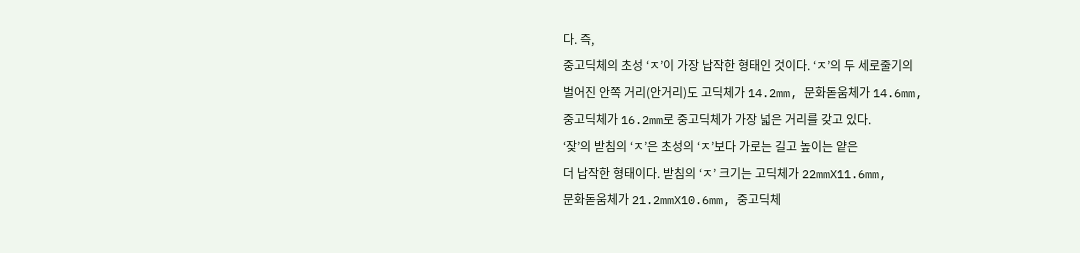다. 즉,
중고딕체의 초성 ‘ㅈ’이 가장 납작한 형태인 것이다. ‘ㅈ’의 두 세로줄기의
벌어진 안쪽 거리(안거리)도 고딕체가 14.2mm, 문화돋움체가 14.6mm,
중고딕체가 16.2mm로 중고딕체가 가장 넓은 거리를 갖고 있다.
‘잦’의 받침의 ‘ㅈ’은 초성의 ‘ㅈ’보다 가로는 길고 높이는 얕은
더 납작한 형태이다. 받침의 ‘ㅈ’ 크기는 고딕체가 22mmX11.6mm,
문화돋움체가 21.2mmX10.6mm, 중고딕체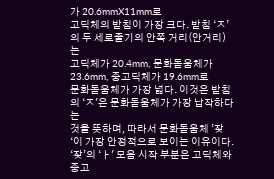가 20.6mmX11mm로
고딕체의 받침이 가장 크다. 받침 ‘ㅈ’의 두 세로줄기의 안쪽 거리(안거리)는
고딕체가 20.4mm, 문화돋움체가 23.6mm, 중고딕체가 19.6mm로
문화돋움체가 가장 넓다. 이것은 받침의 ‘ㅈ'은 문화돋움체가 가장 납작하다는
것을 뜻하며, 따라서 문화돋움체 ’잦‘이 가장 안정적으로 보이는 이유이다.
‘잦’의 ‘ㅏ' 모음 시작 부분은 고딕체와 중고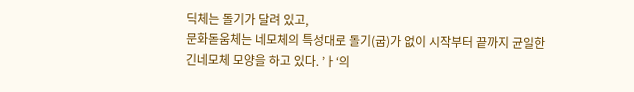딕체는 돌기가 달려 있고,
문화돋움체는 네모체의 특성대로 돌기(굽)가 없이 시작부터 끝까지 균일한
긴네모체 모양을 하고 있다. ’ㅏ‘의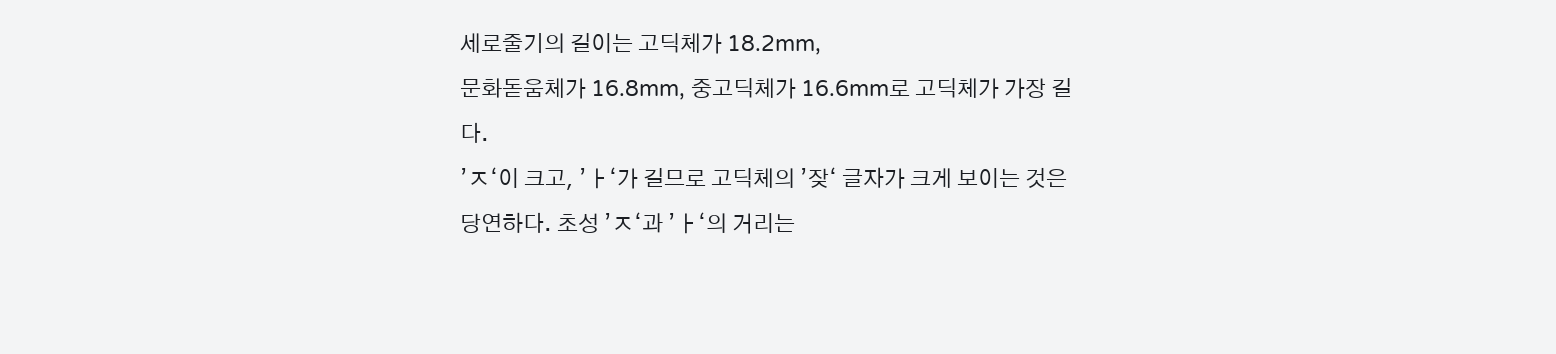세로줄기의 길이는 고딕체가 18.2mm,
문화돋움체가 16.8mm, 중고딕체가 16.6mm로 고딕체가 가장 길다.
’ㅈ‘이 크고, ’ㅏ‘가 길므로 고딕체의 ’잦‘ 글자가 크게 보이는 것은
당연하다. 초성 ’ㅈ‘과 ’ㅏ‘의 거리는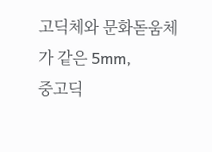고딕체와 문화돋움체가 같은 5mm,
중고딕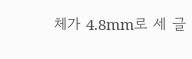체가 4.8mm로 세 글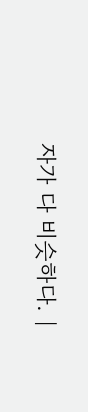자가 다 비슷하다. |